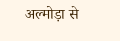अल्मोड़ा से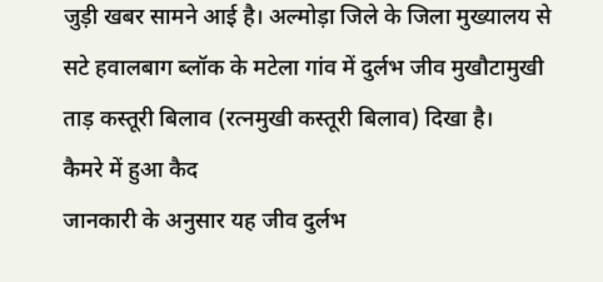जुड़ी खबर सामने आई है। अल्मोड़ा जिले के जिला मुख्यालय से सटे हवालबाग ब्लॉक के मटेला गांव में दुर्लभ जीव मुखौटामुखी ताड़ कस्तूरी बिलाव (रत्नमुखी कस्तूरी बिलाव) दिखा है।
कैमरे में हुआ कैद
जानकारी के अनुसार यह जीव दुर्लभ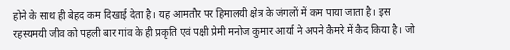होने के साथ ही बेहद कम दिखाई देता है। यह आमतौर पर हिमालयी क्षेत्र के जंगलों में कम पाया जाता है। इस रहस्यमयी जीव को पहली बार गांव के ही प्रकृति एवं पक्षी प्रेमी मनोज कुमार आर्या ने अपने कैमरे में कैद किया है। जो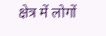क्षेत्र में लोगों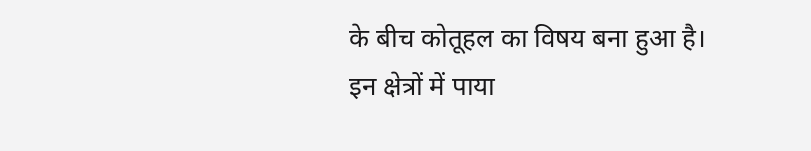के बीच कोतूहल का विषय बना हुआ है।
इन क्षेत्रों में पाया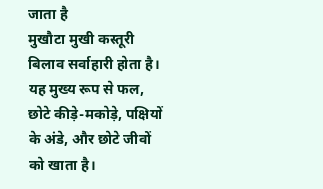जाता है
मुखौटा मुखी कस्तूरी बिलाव सर्वाहारी होता है। यह मुख्य रूप से फल, छोटे कीड़े-मकोड़े, पक्षियों के अंडे, और छोटे जीवों को खाता है।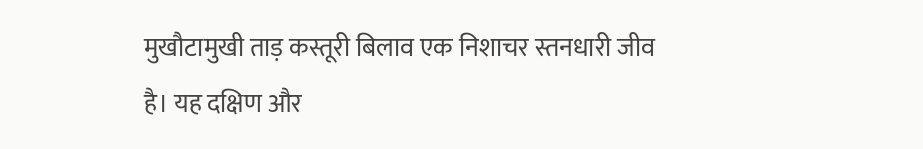मुखौटामुखी ताड़ कस्तूरी बिलाव एक निशाचर स्तनधारी जीव है। यह दक्षिण और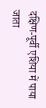दक्षिण-पूर्वी एशिया में पाया जाता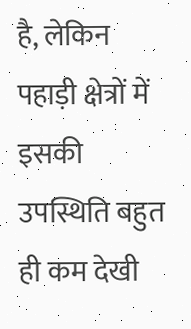है, लेकिन पहाड़ी क्षेत्रों में इसकी उपस्थिति बहुत ही कम देखी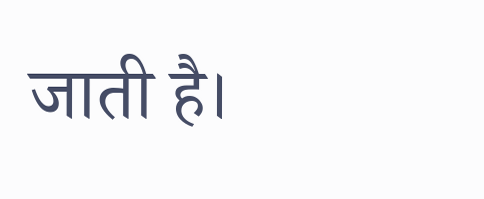जाती है।